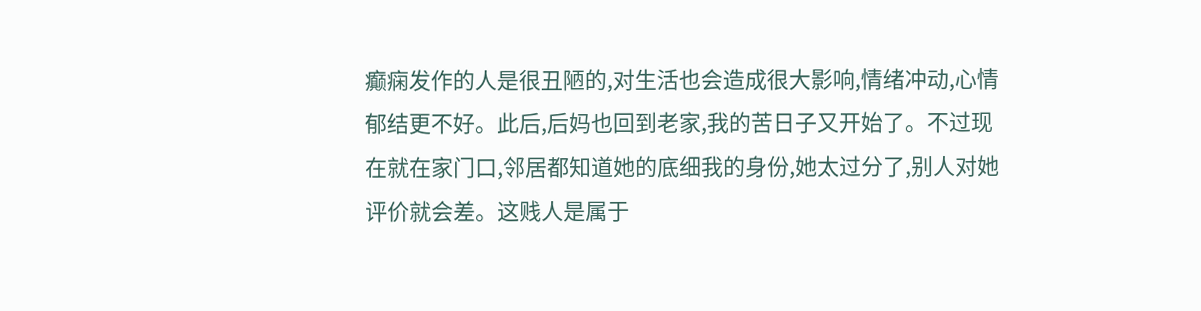癫痫发作的人是很丑陋的,对生活也会造成很大影响,情绪冲动,心情郁结更不好。此后,后妈也回到老家,我的苦日子又开始了。不过现在就在家门口,邻居都知道她的底细我的身份,她太过分了,别人对她评价就会差。这贱人是属于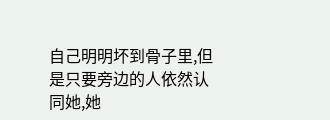自己明明坏到骨子里,但是只要旁边的人依然认同她,她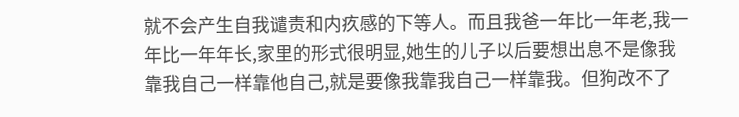就不会产生自我谴责和内疚感的下等人。而且我爸一年比一年老,我一年比一年年长,家里的形式很明显,她生的儿子以后要想出息不是像我靠我自己一样靠他自己,就是要像我靠我自己一样靠我。但狗改不了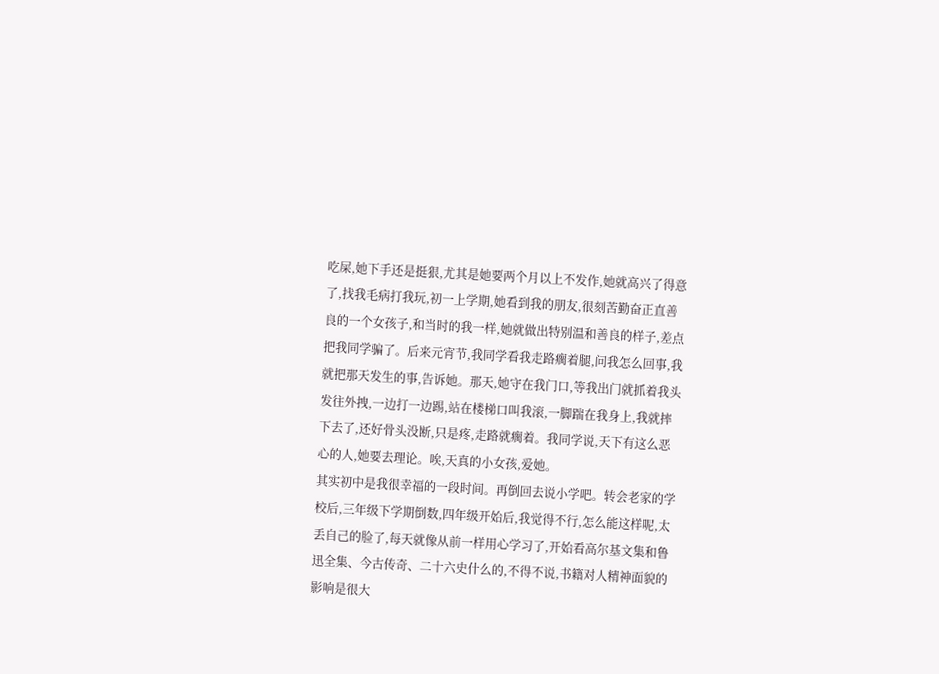吃屎,她下手还是挺狠,尤其是她要两个月以上不发作,她就高兴了得意了,找我毛病打我玩,初一上学期,她看到我的朋友,很刻苦勤奋正直善良的一个女孩子,和当时的我一样,她就做出特别温和善良的样子,差点把我同学骗了。后来元宵节,我同学看我走路瘸着腿,问我怎么回事,我就把那天发生的事,告诉她。那天,她守在我门口,等我出门就抓着我头发往外拽,一边打一边踢,站在楼梯口叫我滚,一脚踹在我身上,我就摔下去了,还好骨头没断,只是疼,走路就瘸着。我同学说,天下有这么恶心的人,她要去理论。唉,天真的小女孩,爱她。
其实初中是我很幸福的一段时间。再倒回去说小学吧。转会老家的学校后,三年级下学期倒数,四年级开始后,我觉得不行,怎么能这样呢,太丢自己的脸了,每天就像从前一样用心学习了,开始看高尔基文集和鲁迅全集、今古传奇、二十六史什么的,不得不说,书籍对人精神面貌的影响是很大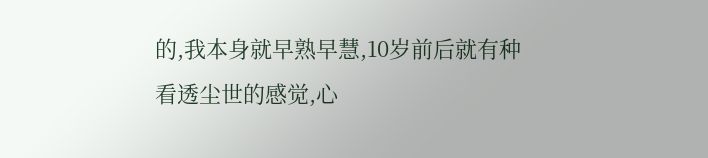的,我本身就早熟早慧,10岁前后就有种看透尘世的感觉,心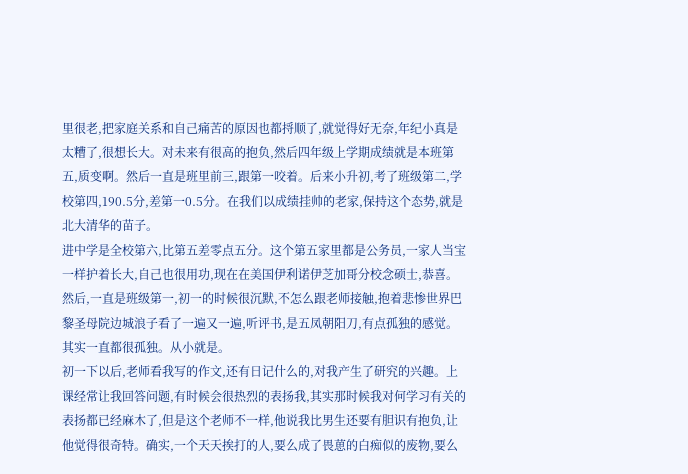里很老,把家庭关系和自己痛苦的原因也都捋顺了,就觉得好无奈,年纪小真是太糟了,很想长大。对未来有很高的抱负,然后四年级上学期成绩就是本班第五,质变啊。然后一直是班里前三,跟第一咬着。后来小升初,考了班级第二,学校第四,190.5分,差第一0.5分。在我们以成绩挂帅的老家,保持这个态势,就是北大清华的苗子。
进中学是全校第六,比第五差零点五分。这个第五家里都是公务员,一家人当宝一样护着长大,自己也很用功,现在在美国伊利诺伊芝加哥分校念硕士,恭喜。
然后,一直是班级第一,初一的时候很沉默,不怎么跟老师接触,抱着悲惨世界巴黎圣母院边城浪子看了一遍又一遍,听评书,是五凤朝阳刀,有点孤独的感觉。其实一直都很孤独。从小就是。
初一下以后,老师看我写的作文,还有日记什么的,对我产生了研究的兴趣。上课经常让我回答问题,有时候会很热烈的表扬我,其实那时候我对何学习有关的表扬都已经麻木了,但是这个老师不一样,他说我比男生还要有胆识有抱负,让他觉得很奇特。确实,一个天天挨打的人,要么成了畏葸的白痴似的废物,要么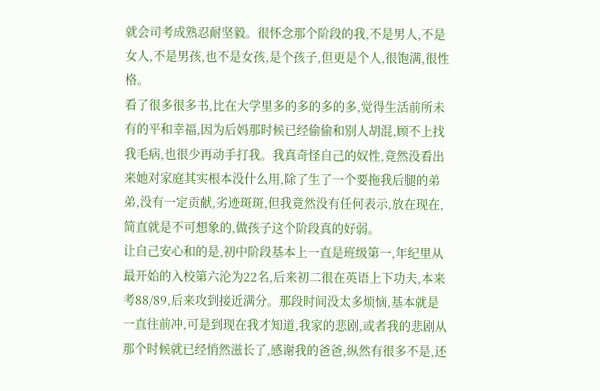就会司考成熟忍耐坚毅。很怀念那个阶段的我,不是男人,不是女人,不是男孩,也不是女孩,是个孩子,但更是个人,很饱满,很性格。
看了很多很多书,比在大学里多的多的多的多,觉得生活前所未有的平和幸福,因为后妈那时候已经偷偷和别人胡混,顾不上找我毛病,也很少再动手打我。我真奇怪自己的奴性,竟然没看出来她对家庭其实根本没什么用,除了生了一个要拖我后腿的弟弟,没有一定贡献,劣迹斑斑,但我竟然没有任何表示,放在现在,简直就是不可想象的,做孩子这个阶段真的好弱。
让自己安心和的是,初中阶段基本上一直是班级第一,年纪里从最开始的入校第六沦为22名,后来初二很在英语上下功夫,本来考88/89,后来攻到接近满分。那段时间没太多烦恼,基本就是一直往前冲,可是到现在我才知道,我家的悲剧,或者我的悲剧从那个时候就已经悄然滋长了,感谢我的爸爸,纵然有很多不是,还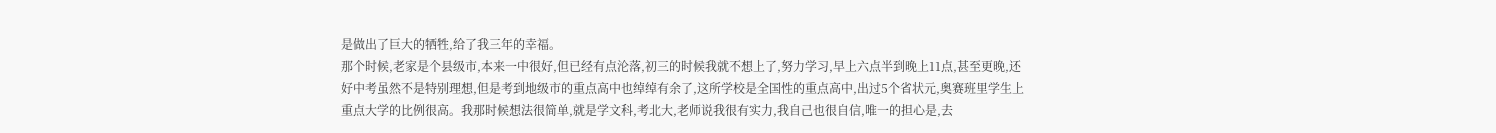是做出了巨大的牺牲,给了我三年的幸福。
那个时候,老家是个县级市,本来一中很好,但已经有点沦落,初三的时候我就不想上了,努力学习,早上六点半到晚上11点,甚至更晚,还好中考虽然不是特别理想,但是考到地级市的重点高中也绰绰有余了,这所学校是全国性的重点高中,出过5个省状元,奥赛班里学生上重点大学的比例很高。我那时候想法很简单,就是学文科,考北大,老师说我很有实力,我自己也很自信,唯一的担心是,去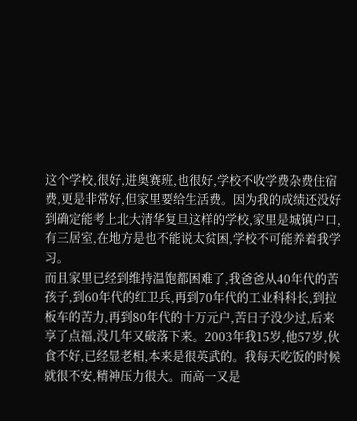这个学校,很好,进奥赛班,也很好,学校不收学费杂费住宿费,更是非常好,但家里要给生活费。因为我的成绩还没好到确定能考上北大清华复旦这样的学校,家里是城镇户口,有三居室,在地方是也不能说太贫困,学校不可能养着我学习。
而且家里已经到维持温饱都困难了,我爸爸从40年代的苦孩子,到60年代的红卫兵,再到70年代的工业科科长,到拉板车的苦力,再到80年代的十万元户,苦日子没少过,后来享了点福,没几年又破落下来。2003年我15岁,他57岁,伙食不好,已经显老相,本来是很英武的。我每天吃饭的时候就很不安,精神压力很大。而高一又是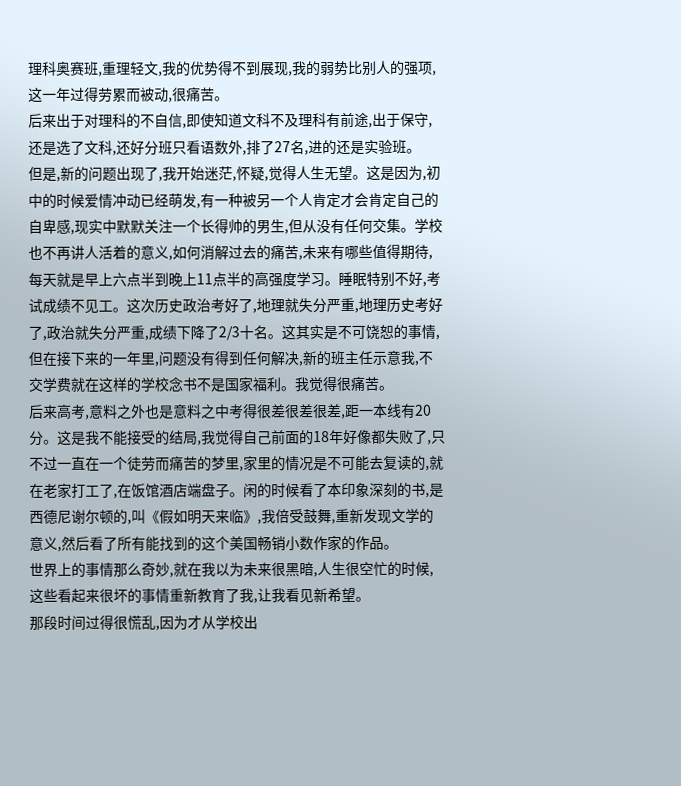理科奥赛班,重理轻文,我的优势得不到展现,我的弱势比别人的强项,这一年过得劳累而被动,很痛苦。
后来出于对理科的不自信,即使知道文科不及理科有前途,出于保守,还是选了文科,还好分班只看语数外,排了27名,进的还是实验班。
但是,新的问题出现了,我开始迷茫,怀疑,觉得人生无望。这是因为,初中的时候爱情冲动已经萌发,有一种被另一个人肯定才会肯定自己的自卑感,现实中默默关注一个长得帅的男生,但从没有任何交集。学校也不再讲人活着的意义,如何消解过去的痛苦,未来有哪些值得期待,每天就是早上六点半到晚上11点半的高强度学习。睡眠特别不好,考试成绩不见工。这次历史政治考好了,地理就失分严重,地理历史考好了,政治就失分严重,成绩下降了2/3十名。这其实是不可饶恕的事情,但在接下来的一年里,问题没有得到任何解决,新的班主任示意我,不交学费就在这样的学校念书不是国家福利。我觉得很痛苦。
后来高考,意料之外也是意料之中考得很差很差很差,距一本线有20分。这是我不能接受的结局,我觉得自己前面的18年好像都失败了,只不过一直在一个徒劳而痛苦的梦里,家里的情况是不可能去复读的,就在老家打工了,在饭馆酒店端盘子。闲的时候看了本印象深刻的书,是西德尼谢尔顿的,叫《假如明天来临》,我倍受鼓舞,重新发现文学的意义,然后看了所有能找到的这个美国畅销小数作家的作品。
世界上的事情那么奇妙,就在我以为未来很黑暗,人生很空忙的时候,这些看起来很坏的事情重新教育了我,让我看见新希望。
那段时间过得很慌乱,因为才从学校出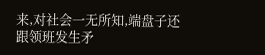来,对社会一无所知,端盘子还跟领班发生矛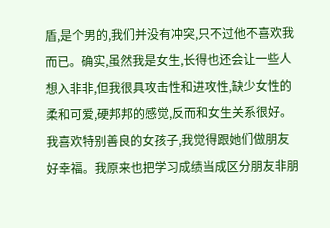盾,是个男的,我们并没有冲突,只不过他不喜欢我而已。确实,虽然我是女生,长得也还会让一些人想入非非,但我很具攻击性和进攻性,缺少女性的柔和可爱,硬邦邦的感觉,反而和女生关系很好。我喜欢特别善良的女孩子,我觉得跟她们做朋友好幸福。我原来也把学习成绩当成区分朋友非朋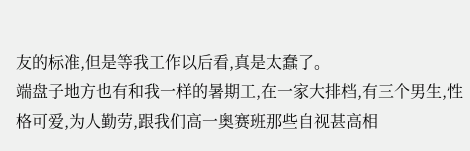友的标准,但是等我工作以后看,真是太蠢了。
端盘子地方也有和我一样的暑期工,在一家大排档,有三个男生,性格可爱,为人勤劳,跟我们高一奥赛班那些自视甚高相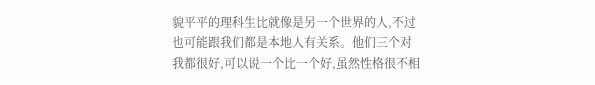貌平平的理科生比就像是另一个世界的人,不过也可能跟我们都是本地人有关系。他们三个对我都很好,可以说一个比一个好,虽然性格很不相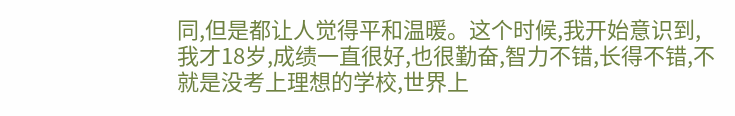同,但是都让人觉得平和温暖。这个时候,我开始意识到,我才18岁,成绩一直很好,也很勤奋,智力不错,长得不错,不就是没考上理想的学校,世界上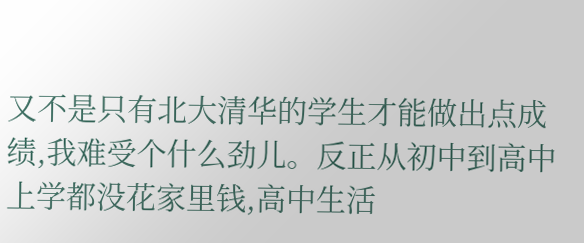又不是只有北大清华的学生才能做出点成绩,我难受个什么劲儿。反正从初中到高中上学都没花家里钱,高中生活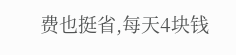费也挺省,每天4块钱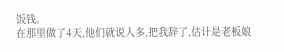饭钱。
在那里做了4天,他们就说人多,把我辞了,估计是老板娘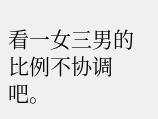看一女三男的比例不协调吧。